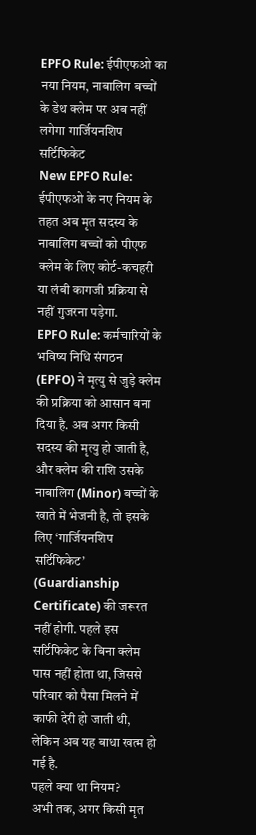EPFO Rule: ईपीएफओ का नया नियम, नाबालिग बच्चों के डेथ क्लेम पर अब नहीं लगेगा गार्जियनशिप सर्टिफिकेट
New EPFO Rule: ईपीएफओ के नए नियम के तहत अब मृत सदस्य के नाबालिग बच्चों को पीएफ क्लेम के लिए कोर्ट-कचहरी या लंबी कागजी प्रक्रिया से नहीं गुजरना पड़ेगा.
EPFO Rule: कर्मचारियों के भविष्य निधि संगठन (EPFO) ने मृत्यु से जुड़े क्लेम की प्रक्रिया को आसान बना दिया है. अब अगर किसी सदस्य की मृत्यु हो जाती है, और क्लेम की राशि उसके नाबालिग (Minor) बच्चों के खाते में भेजनी है, तो इसके लिए ‘गार्जियनशिप सर्टिफिकेट’ (Guardianship Certificate) की जरूरत नहीं होगी. पहले इस सर्टिफिकेट के बिना क्लेम पास नहीं होता था, जिससे परिवार को पैसा मिलने में काफी देरी हो जाती थी, लेकिन अब यह बाधा खत्म हो गई है.
पहले क्या था नियम?
अभी तक, अगर किसी मृत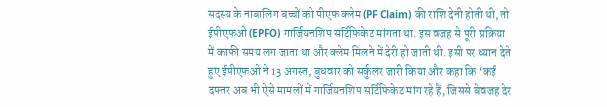सदस्य के नाबालिग बच्चों को पीएफ क्लेम (PF Claim) की राशि देनी होती थी, तो ईपीएफओ (EPFO) गार्जियनशिप सर्टिफिकेट मांगता था. इस वजह से पूरी प्रक्रिया में काफी समय लग जाता था और क्लेम मिलने में देरी हो जाती थी. इसी पर ध्यान देते हुए ईपीएफओ ने 13 अगस्त, बुधवार को सर्कुलर जारी किया और कहा कि ‘कई दफ्तर अब भी ऐसे मामलों में गार्जियनशिप सर्टिफिकेट मांग रहे हैं, जिससे बेवजह देर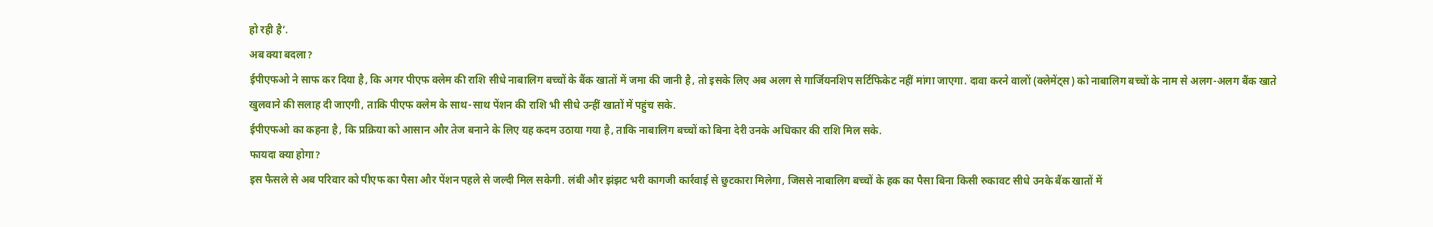हो रही है’.
अब क्या बदला?
ईपीएफओ ने साफ कर दिया है, कि अगर पीएफ क्लेम की राशि सीधे नाबालिग बच्चों के बैंक खातों में जमा की जानी है, तो इसके लिए अब अलग से गार्जियनशिप सर्टिफिकेट नहीं मांगा जाएगा. दावा करने वालों (क्लेमेंट्स) को नाबालिग बच्चों के नाम से अलग-अलग बैंक खाते खुलवाने की सलाह दी जाएगी, ताकि पीएफ क्लेम के साथ-साथ पेंशन की राशि भी सीधे उन्हीं खातों में पहुंच सके.
ईपीएफओ का कहना है, कि प्रक्रिया को आसान और तेज बनाने के लिए यह कदम उठाया गया है, ताकि नाबालिग बच्चों को बिना देरी उनके अधिकार की राशि मिल सके.
फायदा क्या होगा?
इस फैसले से अब परिवार को पीएफ का पैसा और पेंशन पहले से जल्दी मिल सकेगी. लंबी और झंझट भरी कागजी कार्रवाई से छुटकारा मिलेगा, जिससे नाबालिग बच्चों के हक का पैसा बिना किसी रुकावट सीधे उनके बैंक खातों में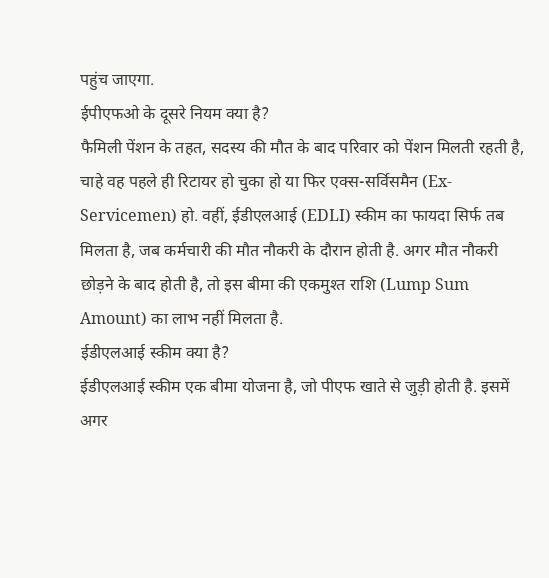पहुंच जाएगा.
ईपीएफओ के दूसरे नियम क्या है?
फैमिली पेंशन के तहत, सदस्य की मौत के बाद परिवार को पेंशन मिलती रहती है, चाहे वह पहले ही रिटायर हो चुका हो या फिर एक्स-सर्विसमैन (Ex-Servicemen) हो. वहीं, ईडीएलआई (EDLI) स्कीम का फायदा सिर्फ तब मिलता है, जब कर्मचारी की मौत नौकरी के दौरान होती है. अगर मौत नौकरी छोड़ने के बाद होती है, तो इस बीमा की एकमुश्त राशि (Lump Sum Amount) का लाभ नहीं मिलता है.
ईडीएलआई स्कीम क्या है?
ईडीएलआई स्कीम एक बीमा योजना है, जो पीएफ खाते से जुड़ी होती है. इसमें अगर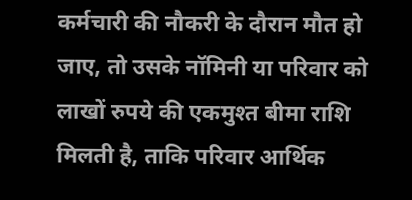कर्मचारी की नौकरी के दौरान मौत हो जाए, तो उसके नॉमिनी या परिवार को लाखों रुपये की एकमुश्त बीमा राशि मिलती है, ताकि परिवार आर्थिक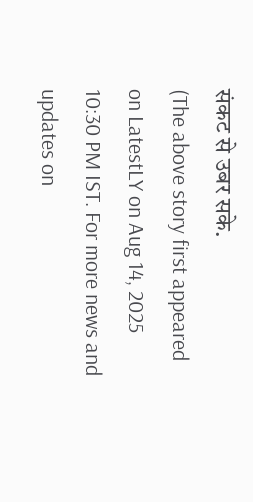संकट से उबर सके.
(The above story first appeared on LatestLY on Aug 14, 2025 10:30 PM IST. For more news and updates on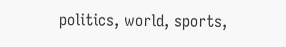politics, world, sports,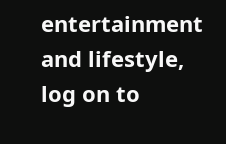entertainment and lifestyle, log on to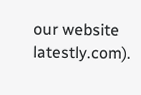our website latestly.com).